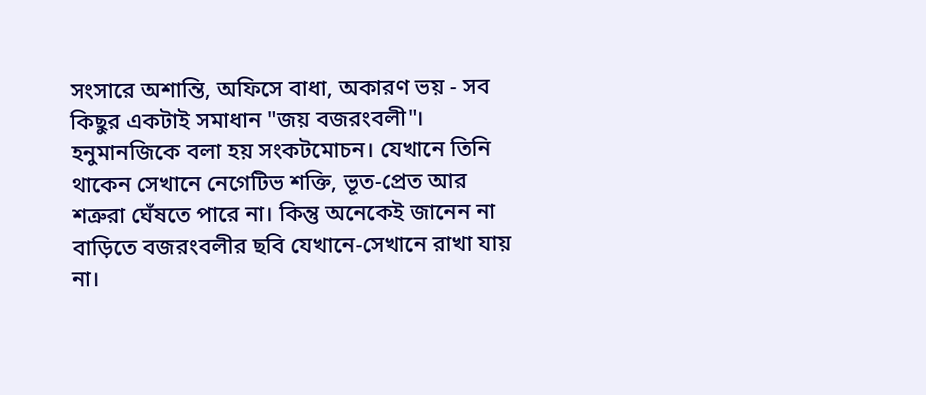সংসারে অশান্তি, অফিসে বাধা, অকারণ ভয় - সব কিছুর একটাই সমাধান "জয় বজরংবলী"। হনুমানজিকে বলা হয় সংকটমোচন। যেখানে তিনি থাকেন সেখানে নেগেটিভ শক্তি, ভূত-প্রেত আর শত্রুরা ঘেঁষতে পারে না। কিন্তু অনেকেই জানেন না বাড়িতে বজরংবলীর ছবি যেখানে-সেখানে রাখা যায় না।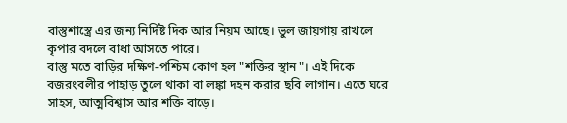বাস্তুশাস্ত্রে এর জন্য নির্দিষ্ট দিক আর নিয়ম আছে। ভুল জায়গায় রাখলে কৃপার বদলে বাধা আসতে পারে।
বাস্তু মতে বাড়ির দক্ষিণ-পশ্চিম কোণ হল "শক্তির স্থান"। এই দিকে বজরংবলীর পাহাড় তুলে থাকা বা লঙ্কা দহন করার ছবি লাগান। এতে ঘরে সাহস, আত্মবিশ্বাস আর শক্তি বাড়ে।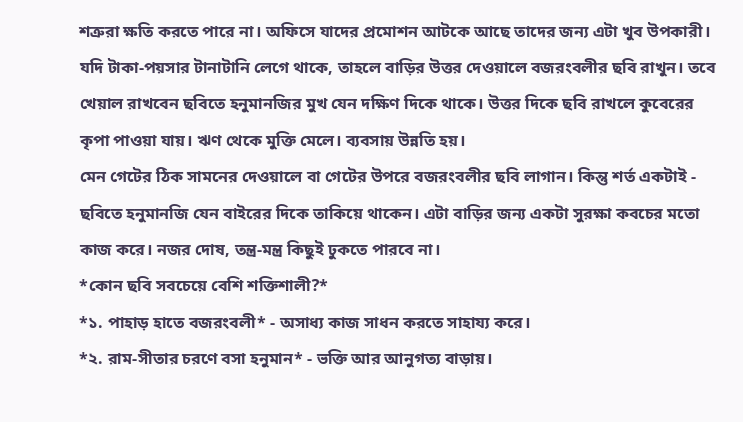শত্রুরা ক্ষতি করতে পারে না। অফিসে যাদের প্রমোশন আটকে আছে তাদের জন্য এটা খুব উপকারী।
যদি টাকা-পয়সার টানাটানি লেগে থাকে, তাহলে বাড়ির উত্তর দেওয়ালে বজরংবলীর ছবি রাখুন। তবে খেয়াল রাখবেন ছবিতে হনুমানজির মুখ যেন দক্ষিণ দিকে থাকে। উত্তর দিকে ছবি রাখলে কুবেরের কৃপা পাওয়া যায়। ঋণ থেকে মুক্তি মেলে। ব্যবসায় উন্নতি হয়।
মেন গেটের ঠিক সামনের দেওয়ালে বা গেটের উপরে বজরংবলীর ছবি লাগান। কিন্তু শর্ত একটাই - ছবিতে হনুমানজি যেন বাইরের দিকে তাকিয়ে থাকেন। এটা বাড়ির জন্য একটা সুরক্ষা কবচের মতো কাজ করে। নজর দোষ, তন্ত্র-মন্ত্র কিছুই ঢুকতে পারবে না।
*কোন ছবি সবচেয়ে বেশি শক্তিশালী?*
*১. পাহাড় হাতে বজরংবলী* - অসাধ্য কাজ সাধন করতে সাহায্য করে।
*২. রাম-সীতার চরণে বসা হনুমান* - ভক্তি আর আনুগত্য বাড়ায়।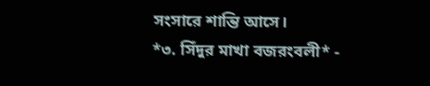সংসারে শান্তি আসে।
*৩. সিঁদুর মাখা বজরংবলী* -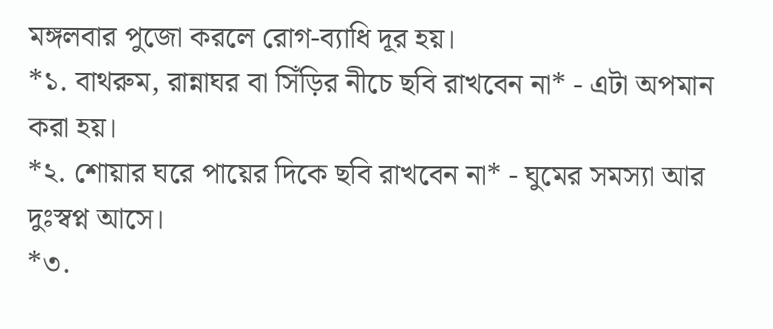মঙ্গলবার পুজো করলে রোগ-ব্যাধি দূর হয়।
*১. বাথরুম, রান্নাঘর বা সিঁড়ির নীচে ছবি রাখবেন না* - এটা অপমান করা হয়।
*২. শোয়ার ঘরে পায়ের দিকে ছবি রাখবেন না* - ঘুমের সমস্যা আর দুঃস্বপ্ন আসে।
*৩.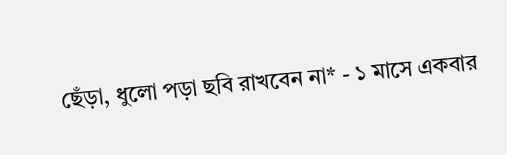ছেঁড়া, ধুলো পড়া ছবি রাখবেন না* - ১ মাসে একবার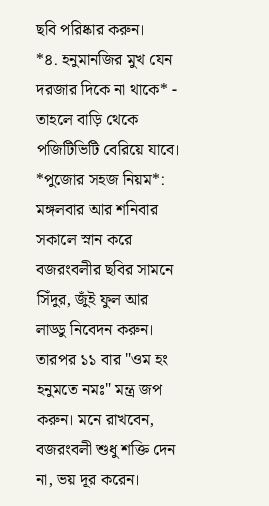ছবি পরিষ্কার করুন।
*৪. হনুমানজির মুখ যেন দরজার দিকে না থাকে* - তাহলে বাড়ি থেকে পজিটিভিটি বেরিয়ে যাবে।
*পুজোর সহজ নিয়ম*:
মঙ্গলবার আর শনিবার সকালে স্নান করে বজরংবলীর ছবির সামনে সিঁদুর, জুঁই ফুল আর লাড্ডু নিবেদন করুন। তারপর ১১ বার "ওম হং হনুমতে নমঃ" মন্ত্র জপ করুন। মনে রাখবেন, বজরংবলী শুধু শক্তি দেন না, ভয় দূর করেন।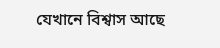যেখানে বিশ্বাস আছে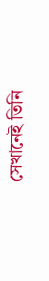সেখানেই তিনি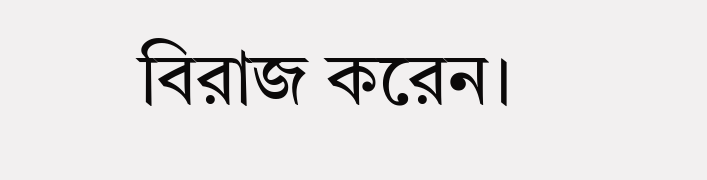বিরাজ করেন।